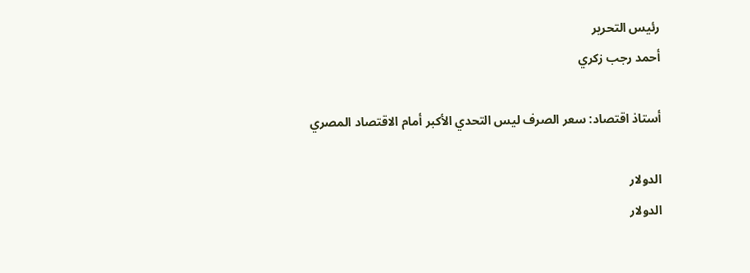رئيس التحرير
أحمد رجب زكري

أستاذ اقتصاد: سعر الصرف ليس التحدي الأكبر أمام الاقتصاد المصري

الدولار
الدولار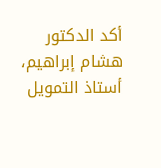أكد الدكتور هشام إبراهيم، أستاذ التمويل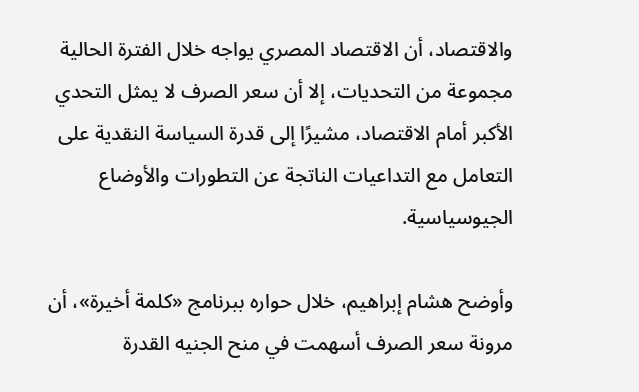والاقتصاد، أن الاقتصاد المصري يواجه خلال الفترة الحالية مجموعة من التحديات، إلا أن سعر الصرف لا يمثل التحدي الأكبر أمام الاقتصاد، مشيرًا إلى قدرة السياسة النقدية على التعامل مع التداعيات الناتجة عن التطورات والأوضاع الجيوسياسية.

وأوضح هشام إبراهيم، خلال حواره ببرنامج «كلمة أخيرة»، أن مرونة سعر الصرف أسهمت في منح الجنيه القدرة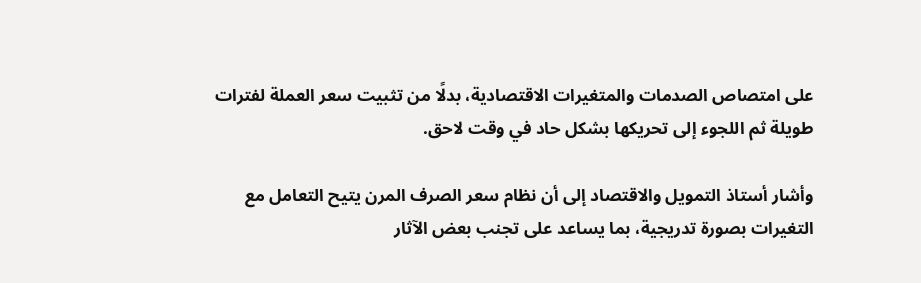على امتصاص الصدمات والمتغيرات الاقتصادية، بدلًا من تثبيت سعر العملة لفترات طويلة ثم اللجوء إلى تحريكها بشكل حاد في وقت لاحق.

وأشار أستاذ التمويل والاقتصاد إلى أن نظام سعر الصرف المرن يتيح التعامل مع التغيرات بصورة تدريجية، بما يساعد على تجنب بعض الآثار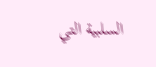السلبية التي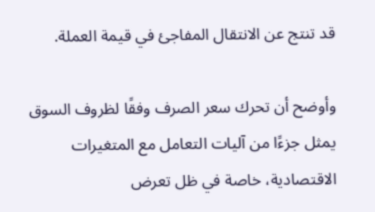قد تنتج عن الانتقال المفاجئ في قيمة العملة.

وأوضح أن تحرك سعر الصرف وفقًا لظروف السوق يمثل جزءًا من آليات التعامل مع المتغيرات الاقتصادية، خاصة في ظل تعرض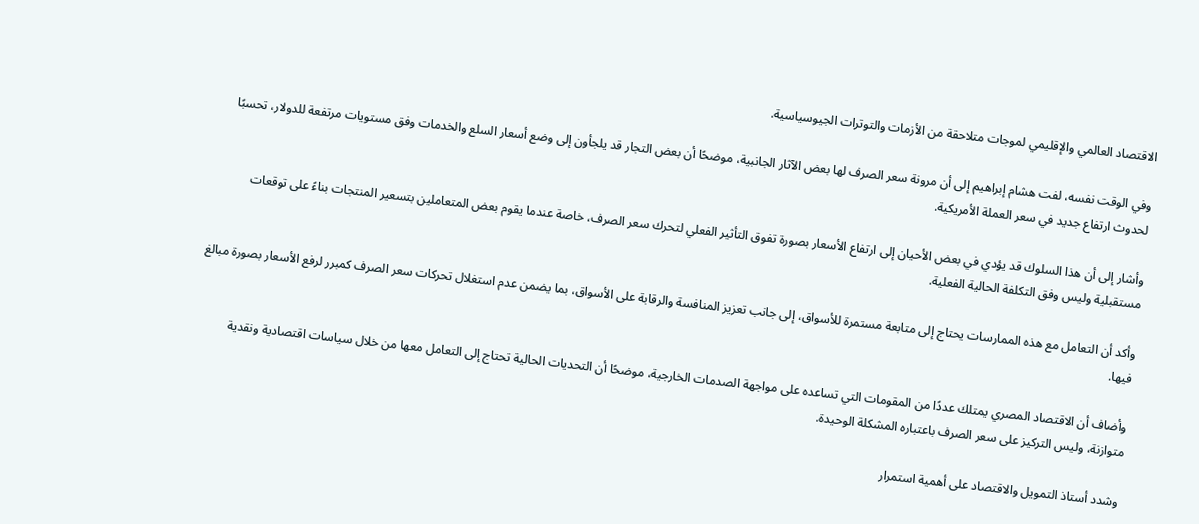الاقتصاد العالمي والإقليمي لموجات متلاحقة من الأزمات والتوترات الجيوسياسية.

وفي الوقت نفسه، لفت هشام إبراهيم إلى أن مرونة سعر الصرف لها بعض الآثار الجانبية، موضحًا أن بعض التجار قد يلجأون إلى وضع أسعار السلع والخدمات وفق مستويات مرتفعة للدولار، تحسبًا لحدوث ارتفاع جديد في سعر العملة الأمريكية.

وأشار إلى أن هذا السلوك قد يؤدي في بعض الأحيان إلى ارتفاع الأسعار بصورة تفوق التأثير الفعلي لتحرك سعر الصرف، خاصة عندما يقوم بعض المتعاملين بتسعير المنتجات بناءً على توقعات مستقبلية وليس وفق التكلفة الحالية الفعلية.

وأكد أن التعامل مع هذه الممارسات يحتاج إلى متابعة مستمرة للأسواق، إلى جانب تعزيز المنافسة والرقابة على الأسواق، بما يضمن عدم استغلال تحركات سعر الصرف كمبرر لرفع الأسعار بصورة مبالغ فيها.

وأضاف أن الاقتصاد المصري يمتلك عددًا من المقومات التي تساعده على مواجهة الصدمات الخارجية، موضحًا أن التحديات الحالية تحتاج إلى التعامل معها من خلال سياسات اقتصادية ونقدية متوازنة، وليس التركيز على سعر الصرف باعتباره المشكلة الوحيدة.

وشدد أستاذ التمويل والاقتصاد على أهمية استمرار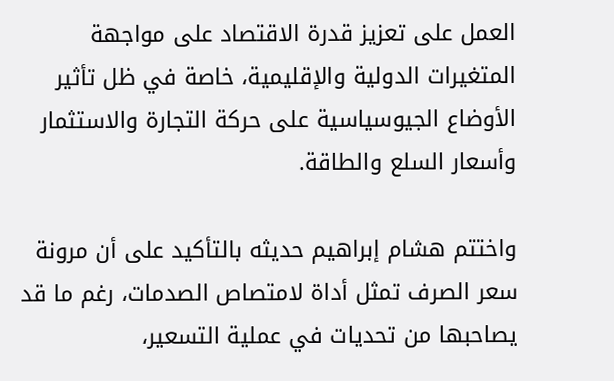العمل على تعزيز قدرة الاقتصاد على مواجهة المتغيرات الدولية والإقليمية، خاصة في ظل تأثير الأوضاع الجيوسياسية على حركة التجارة والاستثمار وأسعار السلع والطاقة.

واختتم هشام إبراهيم حديثه بالتأكيد على أن مرونة سعر الصرف تمثل أداة لامتصاص الصدمات، رغم ما قد يصاحبها من تحديات في عملية التسعير،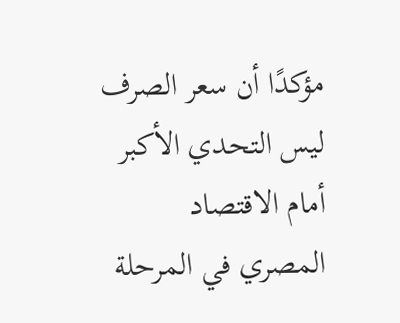مؤكدًا أن سعر الصرف ليس التحدي الأكبر أمام الاقتصاد المصري في المرحلة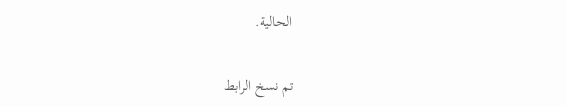الحالية.

تم نسخ الرابط